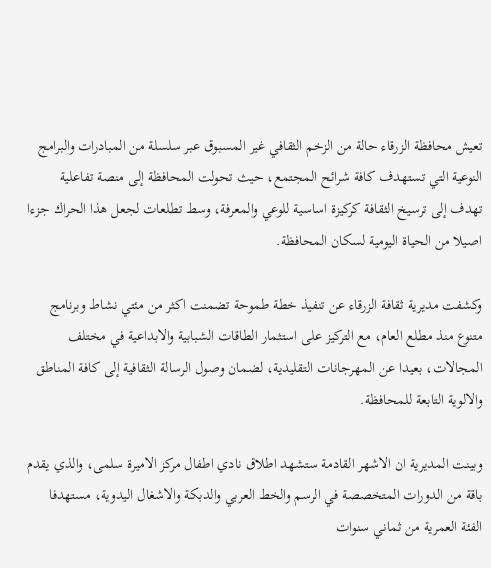تعيش محافظة الزرقاء حالة من الزخم الثقافي غير المسبوق عبر سلسلة من المبادرات والبرامج النوعية التي تستهدف كافة شرائح المجتمع، حيث تحولت المحافظة إلى منصة تفاعلية تهدف إلى ترسيخ الثقافة كركيزة اساسية للوعي والمعرفة، وسط تطلعات لجعل هذا الحراك جزءا اصيلا من الحياة اليومية لسكان المحافظة.

وكشفت مديرية ثقافة الزرقاء عن تنفيذ خطة طموحة تضمنت اكثر من مئتي نشاط وبرنامج متنوع منذ مطلع العام، مع التركيز على استثمار الطاقات الشبابية والابداعية في مختلف المجالات، بعيدا عن المهرجانات التقليدية، لضمان وصول الرسالة الثقافية إلى كافة المناطق والالوية التابعة للمحافظة.

وبينت المديرية ان الاشهر القادمة ستشهد اطلاق نادي اطفال مركز الاميرة سلمى، والذي يقدم باقة من الدورات المتخصصة في الرسم والخط العربي والدبكة والاشغال اليدوية، مستهدفا الفئة العمرية من ثماني سنوات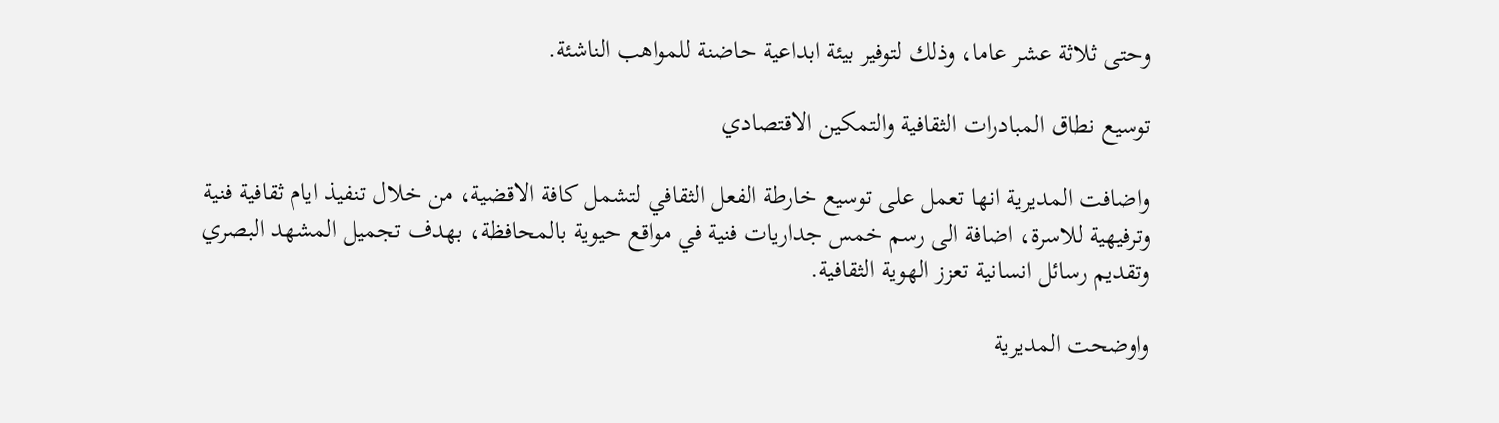وحتى ثلاثة عشر عاما، وذلك لتوفير بيئة ابداعية حاضنة للمواهب الناشئة.

توسيع نطاق المبادرات الثقافية والتمكين الاقتصادي

واضافت المديرية انها تعمل على توسيع خارطة الفعل الثقافي لتشمل كافة الاقضية، من خلال تنفيذ ايام ثقافية فنية وترفيهية للاسرة، اضافة الى رسم خمس جداريات فنية في مواقع حيوية بالمحافظة، بهدف تجميل المشهد البصري وتقديم رسائل انسانية تعزز الهوية الثقافية.

واوضحت المديرية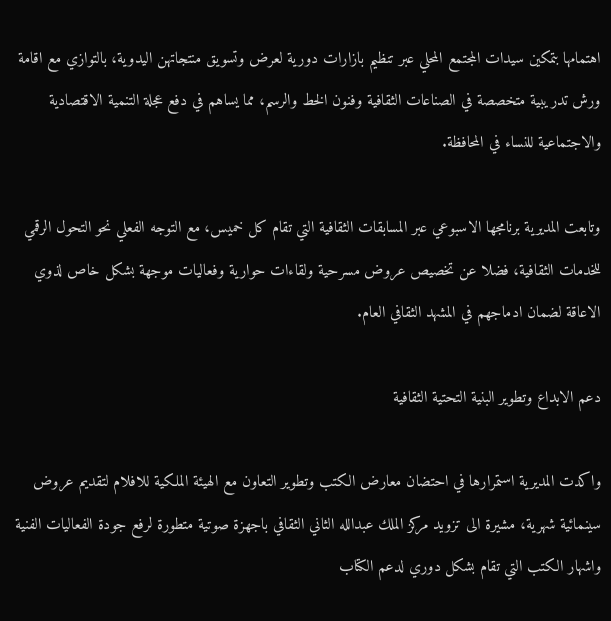اهتمامها بتمكين سيدات المجتمع المحلي عبر تنظيم بازارات دورية لعرض وتسويق منتجاتهن اليدوية، بالتوازي مع اقامة ورش تدريبية متخصصة في الصناعات الثقافية وفنون الخط والرسم، مما يساهم في دفع عجلة التنمية الاقتصادية والاجتماعية للنساء في المحافظة.

وتابعت المديرية برنامجها الاسبوعي عبر المسابقات الثقافية التي تقام كل خميس، مع التوجه الفعلي نحو التحول الرقمي للخدمات الثقافية، فضلا عن تخصيص عروض مسرحية ولقاءات حوارية وفعاليات موجهة بشكل خاص لذوي الاعاقة لضمان ادماجهم في المشهد الثقافي العام.

دعم الابداع وتطوير البنية التحتية الثقافية

واكدت المديرية استمرارها في احتضان معارض الكتب وتطوير التعاون مع الهيئة الملكية للافلام لتقديم عروض سينمائية شهرية، مشيرة الى تزويد مركز الملك عبدالله الثاني الثقافي باجهزة صوتية متطورة لرفع جودة الفعاليات الفنية واشهار الكتب التي تقام بشكل دوري لدعم الكتاب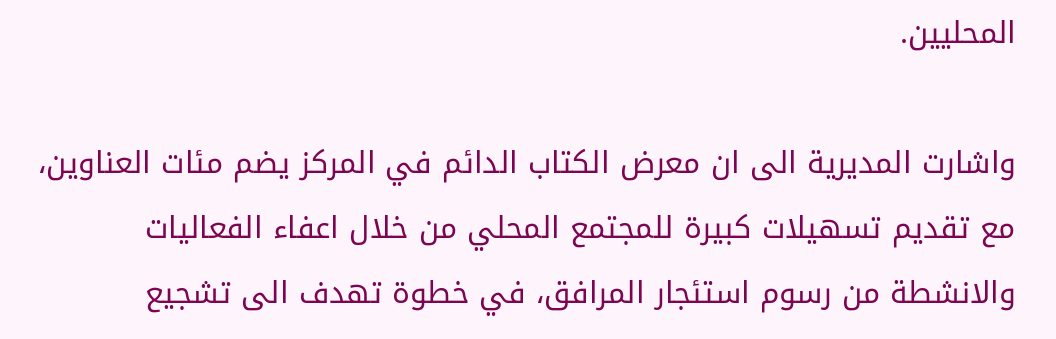المحليين.

واشارت المديرية الى ان معرض الكتاب الدائم في المركز يضم مئات العناوين، مع تقديم تسهيلات كبيرة للمجتمع المحلي من خلال اعفاء الفعاليات والانشطة من رسوم استئجار المرافق، في خطوة تهدف الى تشجيع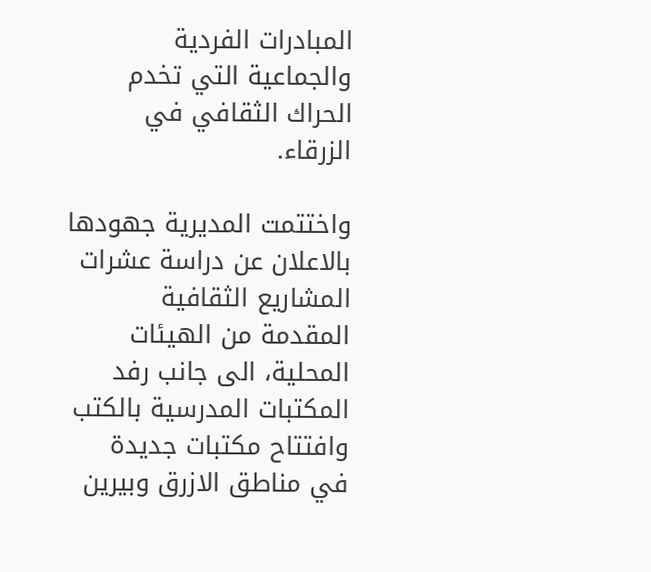المبادرات الفردية والجماعية التي تخدم الحراك الثقافي في الزرقاء.

واختتمت المديرية جهودها بالاعلان عن دراسة عشرات المشاريع الثقافية المقدمة من الهيئات المحلية، الى جانب رفد المكتبات المدرسية بالكتب وافتتاح مكتبات جديدة في مناطق الازرق وبيرين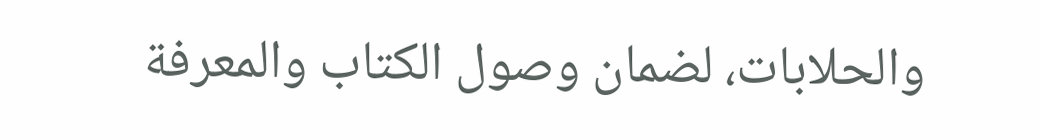والحلابات، لضمان وصول الكتاب والمعرفة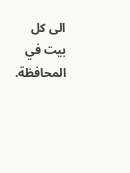الى كل بيت في المحافظة.